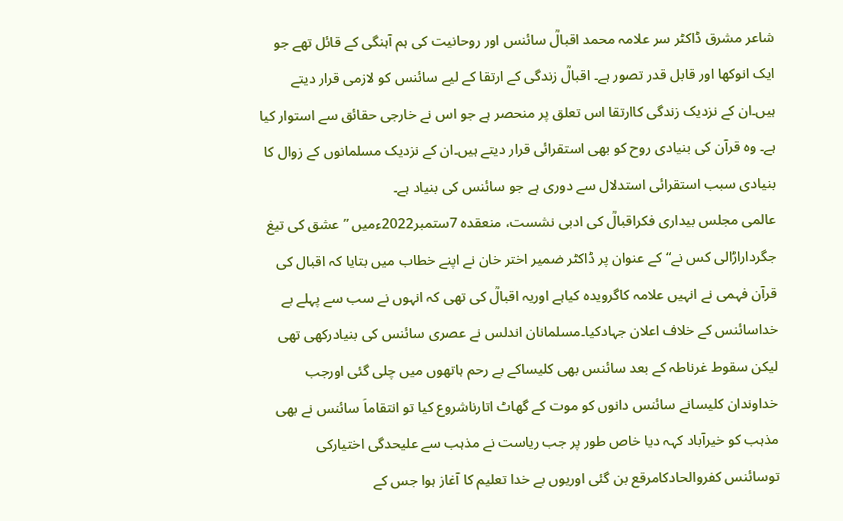شاعر مشرق ڈاکٹر سر علامہ محمد اقبالؒ سائنس اور روحانیت کی ہم آہنگی کے قائل تھے جو ایک انوکھا اور قابل قدر تصور ہے۔ اقبالؒ زندگی کے ارتقا کے لیے سائنس کو لازمی قرار دیتے ہیں۔ان کے نزدیک زندگی کاارتقا اس تعلق پر منحصر ہے جو اس نے خارجی حقائق سے استوار کیا ہے۔ وہ قرآن کی بنیادی روح کو بھی استقرائی قرار دیتے ہیں۔ان کے نزدیک مسلمانوں کے زوال کا بنیادی سبب استقرائی استدلال سے دوری ہے جو سائنس کی بنیاد ہے۔
عالمی مجلس بیداری فکراقبالؒ کی ادبی نشست، منعقدہ 7ستمبر2022ءمیں ”عشق کی تیغ جگرداراڑالی کس نے“کے عنوان پر ڈاکٹر ضمیر اختر خان نے اپنے خطاب میں بتایا کہ اقبال کی قرآن فہمی نے انہیں علامہ کاگرویدہ کیاہے اوریہ اقبالؒ کی تھی کہ انہوں نے سب سے پہلے بے خداسائنس کے خلاف اعلان جہادکیا۔مسلمانان اندلس نے عصری سائنس کی بنیادرکھی تھی لیکن سقوط غرناطہ کے بعد سائنس بھی کلیساکے بے رحم ہاتھوں میں چلی گئی اورجب خداوندان کلیسانے سائنس دانوں کو موت کے گھاٹ اتارناشروع کیا تو انتقاماَ سائنس نے بھی مذہب کو خیرآباد کہہ دیا خاص طور پر جب ریاست نے مذہب سے علیحدگی اختیارکی توسائنس کفروالحادکامرقع بن گئی اوریوں بے خدا تعلیم کا آغاز ہوا جس کے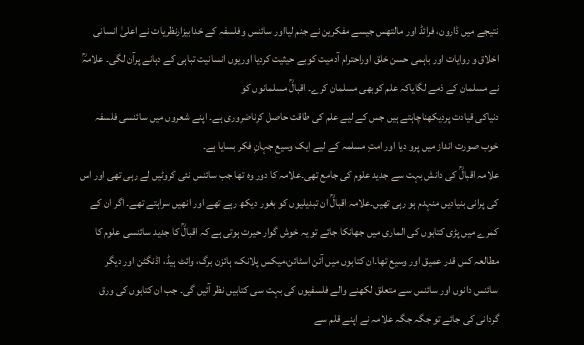نتیجے میں ڈارون، فرائڈ اور مالتھس جیسے مفکرین نے جنم لیااور سائنس وفلسفہ کے خدابیزارنظریات نے اعلیٰ انسانی اخلاق و روایات اور باہمی حسن خلق اوراحترام آدمیت کوبے حیثیت کردیا اوریوں انسانیت تباہی کے دہانے پرآن لگی۔ علامہؒ نے مسلمان کے ذمے لگایاکہ علم کوبھی مسلمان کرے۔ اقبالؒ مسلمانوں کو
دنیاکی قیادت پردیکھناچاہتے ہیں جس کے لیے علم کی طاقت حاصل کرناضروری ہے۔ اپنے شعروں میں سائنسی فلسفہ خوب صورت انداز میں پرو دیا اور امتِ مسلمہ کے لیے ایک وسیع جہانِ فکر بسایا ہے۔
علامہ اقبالؒ کی دانش بہت سے جدید علوم کی جامع تھی۔علامہ کا دور وہ تھا جب سائنس نئی کروٹیں لے رہی تھی اور اس کی پرانی بنیادیں منہدم ہو رہی تھیں۔علامہ اقبالؒ ان تبدیلیوں کو بغور دیکھ رہے تھے اور انھیں سراہتے تھے۔ اگر ان کے کمرے میں پڑی کتابوں کی الماری میں جھانکا جائے تو یہ خوش گوار حیرت ہوتی ہے کہ اقبالؒ کا جدید سائنسی علوم کا مطالعہ کس قدر عمیق اور وسیع تھا۔ان کتابوں میں آئن اسٹائن،میکس پلانک، ہائزن برگ، وائٹ ہیڈ، اڈنگٹن اور دیگر سائنس دانوں اور سائنس سے متعلق لکھنے والے فلسفیوں کی بہت سی کتابیں نظر آئیں گی۔ جب ان کتابوں کی ورق گردانی کی جائے تو جگہ جگہ علامہ نے اپنے قلم سے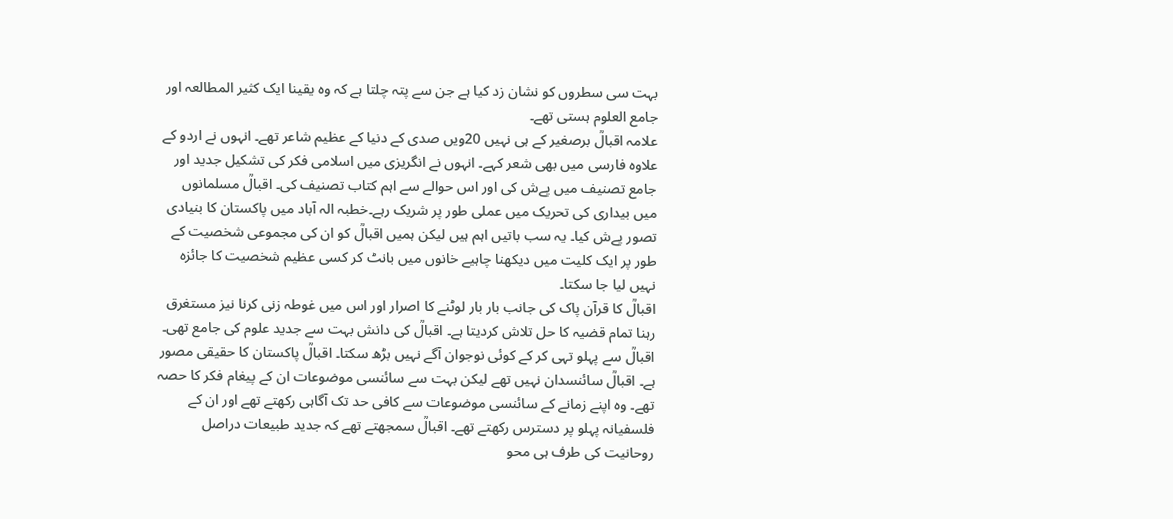بہت سی سطروں کو نشان زد کیا ہے جن سے پتہ چلتا ہے کہ وہ یقینا ایک کثیر المطالعہ اور جامع العلوم ہستی تھے۔
علامہ اقبالؒ برصغیر کے ہی نہیں 20ویں صدی کے دنیا کے عظیم شاعر تھے۔ انہوں نے اردو کے علاوہ فارسی میں بھی شعر کہے۔ انہوں نے انگریزی میں اسلامی فکر کی تشکیل جدید اور جامع تصنیف میں پےش کی اور اس حوالے سے اہم کتاب تصنیف کی۔ اقبالؒ مسلمانوں میں بیداری کی تحریک میں عملی طور پر شریک رہے۔خطبہ الہ آباد میں پاکستان کا بنیادی تصور پےش کیا۔ یہ سب باتیں اہم ہیں لیکن ہمیں اقبالؒ کو ان کی مجموعی شخصیت کے طور پر ایک کلیت میں دیکھنا چاہیے خانوں میں بانٹ کر کسی عظیم شخصیت کا جائزہ نہیں لیا جا سکتا۔
اقبالؒ کا قرآن پاک کی جانب بار بار لوٹنے کا اصرار اور اس میں غوطہ زنی کرنا نیز مستغرق رہنا تمام قضیہ کا حل تلاش کردیتا ہے۔ اقبالؒ کی دانش بہت سے جدید علوم کی جامع تھی۔
اقبالؒ سے پہلو تہی کر کے کوئی نوجوان آگے نہیں بڑھ سکتا۔ اقبالؒ پاکستان کا حقیقی مصور ہے۔ اقبالؒ سائنسدان نہیں تھے لیکن بہت سے سائنسی موضوعات ان کے پیغام فکر کا حصہ تھے۔ وہ اپنے زمانے کے سائنسی موضوعات سے کافی حد تک آگاہی رکھتے تھے اور ان کے فلسفیانہ پہلو پر دسترس رکھتے تھے۔ اقبالؒ سمجھتے تھے کہ جدید طبیعات دراصل روحانیت کی طرف ہی محو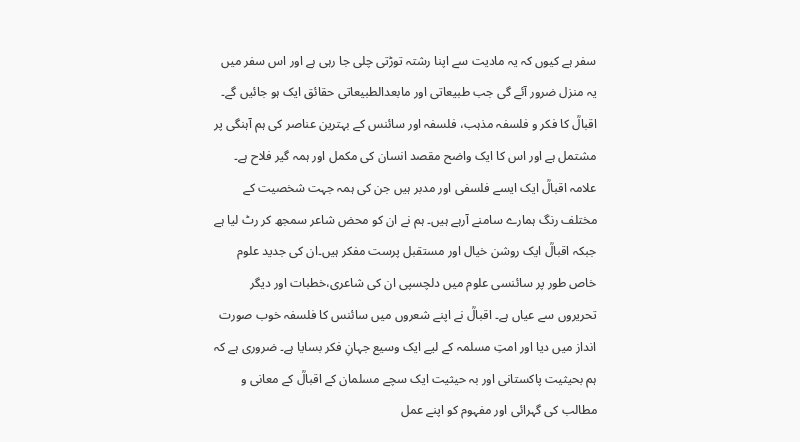سفر ہے کیوں کہ یہ مادیت سے اپنا رشتہ توڑتی چلی جا رہی ہے اور اس سفر میں یہ منزل ضرور آئے گی جب طبیعاتی اور مابعدالطبیعاتی حقائق ایک ہو جائیں گے۔ اقبالؒ کا فکر و فلسفہ مذہب، فلسفہ اور سائنس کے بہترین عناصر کی ہم آہنگی پر مشتمل ہے اور اس کا ایک واضح مقصد انسان کی مکمل اور ہمہ گیر فلاح ہے۔
علامہ اقبالؒ ایک ایسے فلسفی اور مدبر ہیں جن کی ہمہ جہت شخصیت کے مختلف رنگ ہمارے سامنے آرہے ہیں۔ ہم نے ان کو محض شاعر سمجھ کر رٹ لیا ہے جبکہ اقبالؒ ایک روشن خیال اور مستقبل پرست مفکر ہیں۔ان کی جدید علوم خاص طور پر سائنسی علوم میں دلچسپی ان کی شاعری،خطبات اور دیگر تحریروں سے عیاں ہے۔ اقبالؒ نے اپنے شعروں میں سائنس کا فلسفہ خوب صورت انداز میں دیا اور امتِ مسلمہ کے لیے ایک وسیع جہانِ فکر بسایا ہے۔ ضروری ہے کہ ہم بحیثیت پاکستانی اور بہ حیثیت ایک سچے مسلمان کے اقبالؒ کے معانی و مطالب کی گہرائی اور مفہوم کو اپنے عمل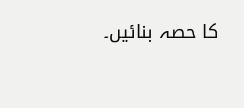کا حصہ بنائیں۔